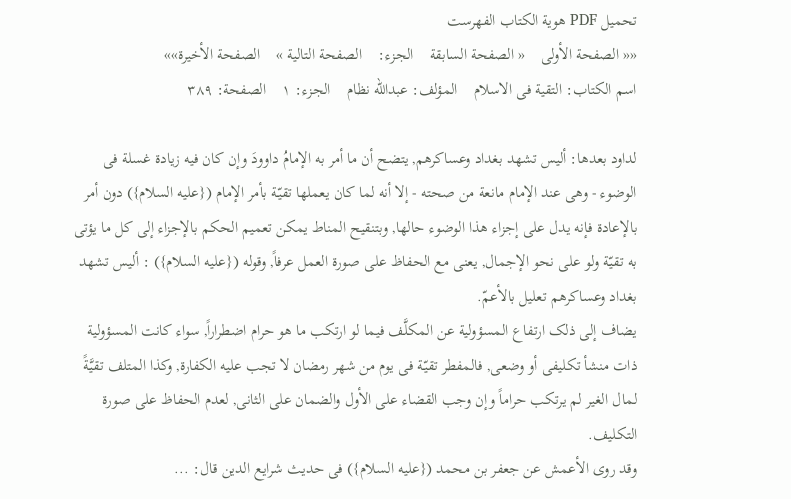تحمیل PDF هویة الکتاب الفهرست
«« الصفحة الأولی    « الصفحة السابقة    الجزء:    الصفحة التالیة »    الصفحة الأخیرة»»
اسم الکتاب: التقیة فی الاسلام    المؤلف: عبدالله نظام    الجزء: ۱    الصفحة: ٣۸۹

لداود بعدها: ألیس تشهد بغداد وعساکرهم, یتضح أن ما أمر به الإمامُ داوودَ وإن کان فیه زیادة غسلة فی الوضوء - وهی عند الإمام مانعة من صحته - إلا أنه لما کان یعملها تقیّة بأمر الإمام ({علیه السلام}) دون أمر بالإعادة فإنه یدل على إجزاء هذا الوضوء حالها, وبتنقیح المناط یمکن تعمیم الحکم بالإجزاء إلى کل ما یؤتى به تقیّة ولو على نحو الإجمال, یعنی مع الحفاظ على صورة العمل عرفاً, وقوله ({علیه السلام}) : ألیس تشهد بغداد وعساکرهم تعلیل بالأعمّ.
یضاف إلى ذلک ارتفاع المسؤولیة عن المکلَّف فیما لو ارتکب ما هو حرام اضطراراً, سواء کانت المسؤولیة ذات منشأ تکلیفی أو وضعی, فالمفطر تقیّة فی یوم من شهر رمضان لا تجب علیه الکفارة, وکذا المتلف تقیَّةً لمال الغیر لم یرتکب حراماً وإن وجب القضاء على الأول والضمان على الثانی, لعدم الحفاظ على صورة التکلیف.
وقد روى الأعمش عن جعفر بن محمد ({علیه السلام}) فی حدیث شرایع الدین قال: ...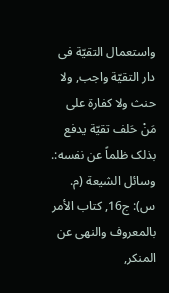واستعمال التقیّة فی دار التقیّة واجب, ولا حنث ولا کفارة على مَنْ حَلف تقیّة یدفع بذلک ظلماً عن نفسه:. وسائل الشیعة (م. س): ج16, کتاب الأمر بالمعروف والنهی عن المنکر,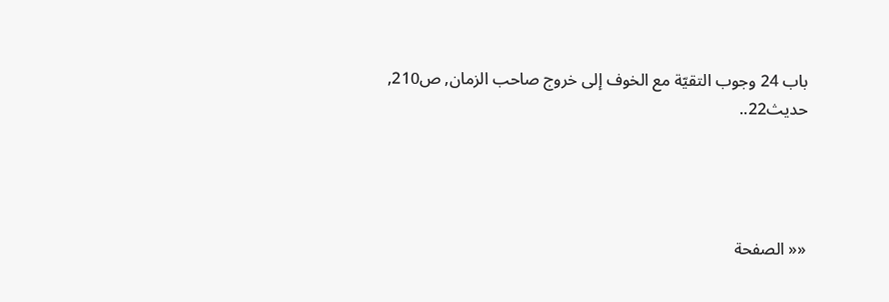باب 24 وجوب التقیّة مع الخوف إلى خروج صاحب الزمان, ص210, حدیث22..




«« الصفحة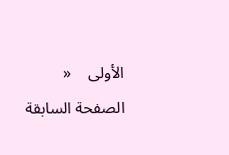الأولی    « الصفحة السابقة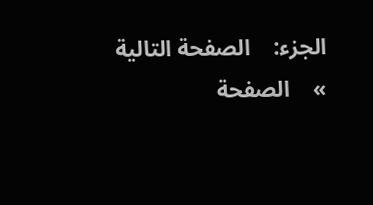الجزء:    الصفحة التالیة »    الصفحة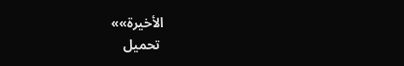الأخیرة»»
 تحمیل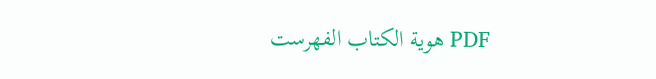PDF هویة الکتاب الفهرست